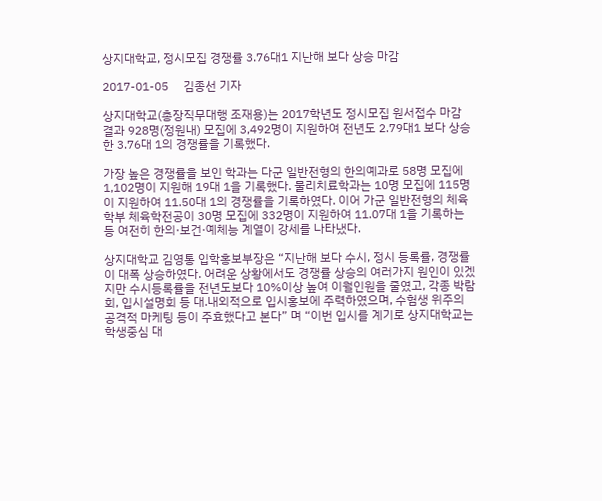상지대학교, 정시모집 경쟁률 3.76대1 지난해 보다 상승 마감

2017-01-05     김종선 기자

상지대학교(총장직무대행 조재용)는 2017학년도 정시모집 원서접수 마감 결과 928명(정원내) 모집에 3,492명이 지원하여 전년도 2.79대1 보다 상승한 3.76대 1의 경쟁률을 기록했다.

가장 높은 경쟁률을 보인 학과는 다군 일반전형의 한의예과로 58명 모집에 1,102명이 지원해 19대 1을 기록했다. 물리치료학과는 10명 모집에 115명이 지원하여 11.50대 1의 경쟁률을 기록하였다. 이어 가군 일반전형의 체육학부 체육학전공이 30명 모집에 332명이 지원하여 11.07대 1을 기록하는 등 여전히 한의·보건·예체능 계열이 강세를 나타냈다.

상지대학교 김영통 입학홍보부장은 “지난해 보다 수시, 정시 등록률, 경쟁률 이 대폭 상승하였다. 어려운 상황에서도 경쟁률 상승의 여러가지 원인이 있겠지만 수시등록률을 전년도보다 10%이상 높여 이월인원을 줄였고, 각종 박람회, 입시설명회 등 대.내외적으로 입시홍보에 주력하였으며, 수험생 위주의 공격적 마케팅 등이 주효했다고 본다” 며 “이번 입시를 계기로 상지대학교는 학생중심 대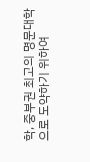학, 중부권 최고의 명문대학으로 도약하기 위하여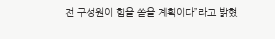전 구성원이 힘을 쏟을 계획이다”라고 밝혔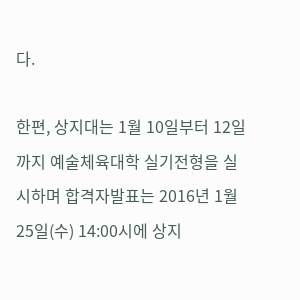다.

한편, 상지대는 1월 10일부터 12일까지 예술체육대학 실기전형을 실시하며 합격자발표는 2016년 1월 25일(수) 14:00시에 상지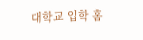대학교 입학 홈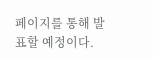페이지를 통해 발표할 예정이다.